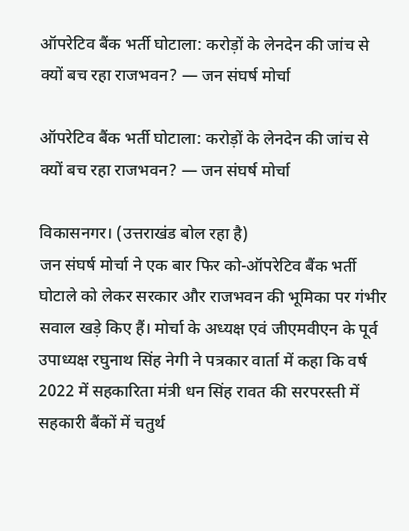ऑपरेटिव बैंक भर्ती घोटाला: करोड़ों के लेनदेन की जांच से क्यों बच रहा राजभवन? — जन संघर्ष मोर्चा

ऑपरेटिव बैंक भर्ती घोटाला: करोड़ों के लेनदेन की जांच से क्यों बच रहा राजभवन? — जन संघर्ष मोर्चा

विकासनगर। (उत्तराखंड बोल रहा है)
जन संघर्ष मोर्चा ने एक बार फिर को-ऑपरेटिव बैंक भर्ती घोटाले को लेकर सरकार और राजभवन की भूमिका पर गंभीर सवाल खड़े किए हैं। मोर्चा के अध्यक्ष एवं जीएमवीएन के पूर्व उपाध्यक्ष रघुनाथ सिंह नेगी ने पत्रकार वार्ता में कहा कि वर्ष 2022 में सहकारिता मंत्री धन सिंह रावत की सरपरस्ती में सहकारी बैंकों में चतुर्थ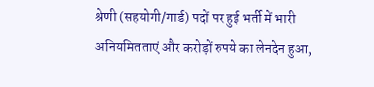श्रेणी (सहयोगी/गार्ड) पदों पर हुई भर्ती में भारी अनियमितताएं और करोड़ों रुपये का लेनदेन हुआ,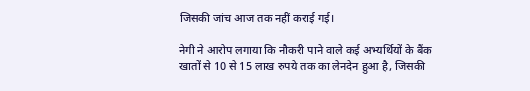जिसकी जांच आज तक नहीं कराई गई।

नेगी ने आरोप लगाया कि नौकरी पाने वाले कई अभ्यर्थियों के बैंक खातों से 10 से 15 लाख रुपये तक का लेनदेन हुआ है, जिसकी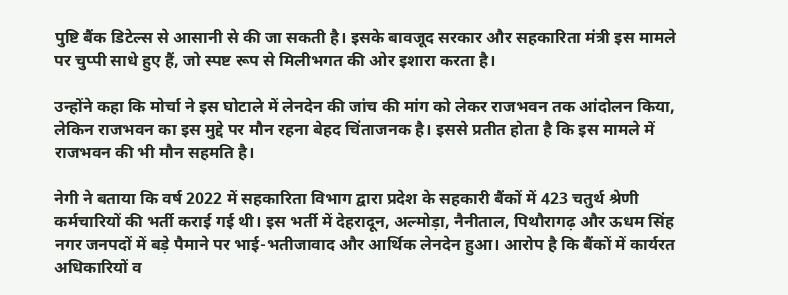पुष्टि बैंक डिटेल्स से आसानी से की जा सकती है। इसके बावजूद सरकार और सहकारिता मंत्री इस मामले पर चुप्पी साधे हुए हैं, जो स्पष्ट रूप से मिलीभगत की ओर इशारा करता है।

उन्होंने कहा कि मोर्चा ने इस घोटाले में लेनदेन की जांच की मांग को लेकर राजभवन तक आंदोलन किया, लेकिन राजभवन का इस मुद्दे पर मौन रहना बेहद चिंताजनक है। इससे प्रतीत होता है कि इस मामले में राजभवन की भी मौन सहमति है।

नेगी ने बताया कि वर्ष 2022 में सहकारिता विभाग द्वारा प्रदेश के सहकारी बैंकों में 423 चतुर्थ श्रेणी कर्मचारियों की भर्ती कराई गई थी। इस भर्ती में देहरादून, अल्मोड़ा, नैनीताल, पिथौरागढ़ और ऊधम सिंह नगर जनपदों में बड़े पैमाने पर भाई-भतीजावाद और आर्थिक लेनदेन हुआ। आरोप है कि बैंकों में कार्यरत अधिकारियों व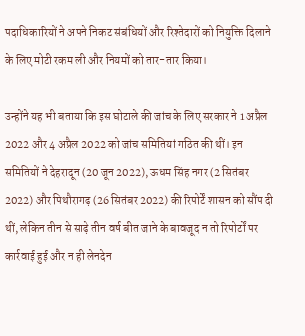पदाधिकारियों ने अपने निकट संबंधियों और रिश्तेदारों को नियुक्ति दिलाने के लिए मोटी रकम ली और नियमों को तार-तार किया।

उन्होंने यह भी बताया कि इस घोटाले की जांच के लिए सरकार ने 1 अप्रैल 2022 और 4 अप्रैल 2022 को जांच समितियां गठित की थीं। इन समितियों ने देहरादून (20 जून 2022), ऊधम सिंह नगर (2 सितंबर 2022) और पिथौरागढ़ (26 सितंबर 2022) की रिपोर्टें शासन को सौंप दी थीं, लेकिन तीन से साढ़े तीन वर्ष बीत जाने के बावजूद न तो रिपोर्टों पर कार्रवाई हुई और न ही लेनदेन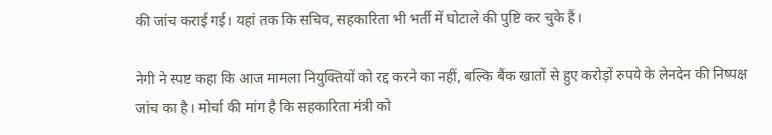की जांच कराई गई। यहां तक कि सचिव, सहकारिता भी भर्ती में घोटाले की पुष्टि कर चुके हैं।

नेगी ने स्पष्ट कहा कि आज मामला नियुक्तियों को रद्द करने का नहीं, बल्कि बैंक खातों से हुए करोड़ों रुपये के लेनदेन की निष्पक्ष जांच का है। मोर्चा की मांग है कि सहकारिता मंत्री को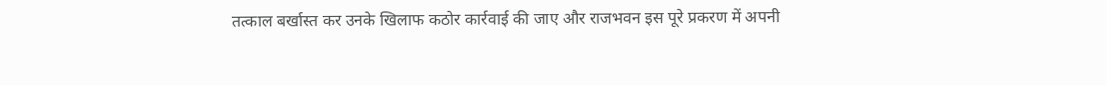तत्काल बर्खास्त कर उनके खिलाफ कठोर कार्रवाई की जाए और राजभवन इस पूरे प्रकरण में अपनी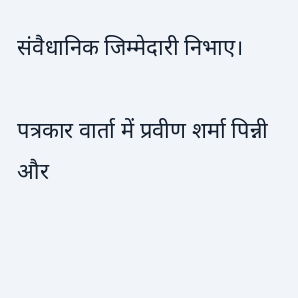संवैधानिक जिम्मेदारी निभाए।

पत्रकार वार्ता में प्रवीण शर्मा पिन्नी और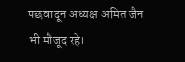पछवादून अध्यक्ष अमित जैन भी मौजूद रहे।